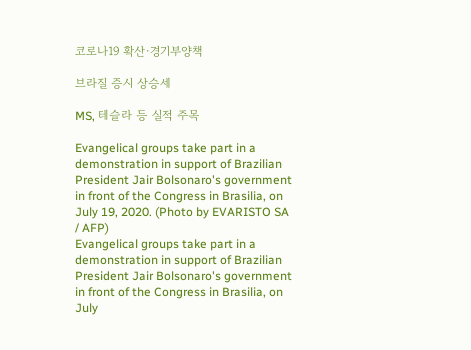코로나19 확산·경기부양책

브라질 증시 상승세

MS, 테슬라 등 실적 주목

Evangelical groups take part in a demonstration in support of Brazilian President Jair Bolsonaro's government in front of the Congress in Brasilia, on July 19, 2020. (Photo by EVARISTO SA / AFP)
Evangelical groups take part in a demonstration in support of Brazilian President Jair Bolsonaro's government in front of the Congress in Brasilia, on July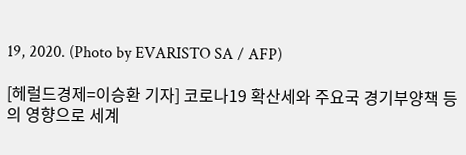19, 2020. (Photo by EVARISTO SA / AFP)

[헤럴드경제=이승환 기자] 코로나19 확산세와 주요국 경기부양책 등의 영향으로 세계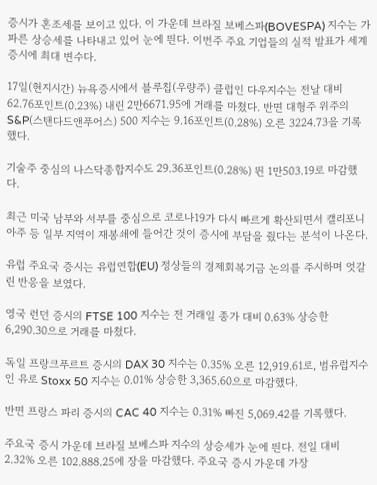증시가 혼조세를 보이고 있다. 이 가운데 브라질 보베스파(BOVESPA) 지수는 가파른 상승세를 나타내고 있어 눈에 띈다. 이번주 주요 기업들의 실적 발표가 세계 증시에 최대 변수다.

17일(현지시간) 뉴욕증시에서 블루칩(우량주) 클럽인 다우지수는 전날 대비 62.76포인트(0.23%) 내린 2만6671.95에 거래를 마쳤다. 반면 대형주 위주의 S&P(스탠다드앤푸어스) 500 지수는 9.16포인트(0.28%) 오른 3224.73을 기록했다.

기술주 중심의 나스닥종합지수도 29.36포인트(0.28%) 뛴 1만503.19로 마감했다.

최근 미국 남부와 서부를 중심으로 코로나19가 다시 빠르게 확산되면서 캘리포니아주 등 일부 지역이 재봉쇄에 들어간 것이 증시에 부담을 줬다는 분석이 나온다.

유럽 주요국 증시는 유럽연합(EU) 정상들의 경제회복기금 논의를 주시하며 엇갈린 반응을 보였다.

영국 런던 증시의 FTSE 100 지수는 전 거래일 종가 대비 0.63% 상승한 6,290.30으로 거래를 마쳤다.

독일 프랑크푸르트 증시의 DAX 30 지수는 0.35% 오른 12,919.61로, 범유럽지수인 유로 Stoxx 50 지수는 0.01% 상승한 3,365.60으로 마감했다.

반면 프랑스 파리 증시의 CAC 40 지수는 0.31% 빠진 5,069.42를 기록했다.

주요국 증시 가운데 브라질 보베스파 지수의 상승세가 눈에 띈다. 전일 대비 2.32% 오른 102.888.25에 장을 마감했다. 주요국 증시 가운데 가장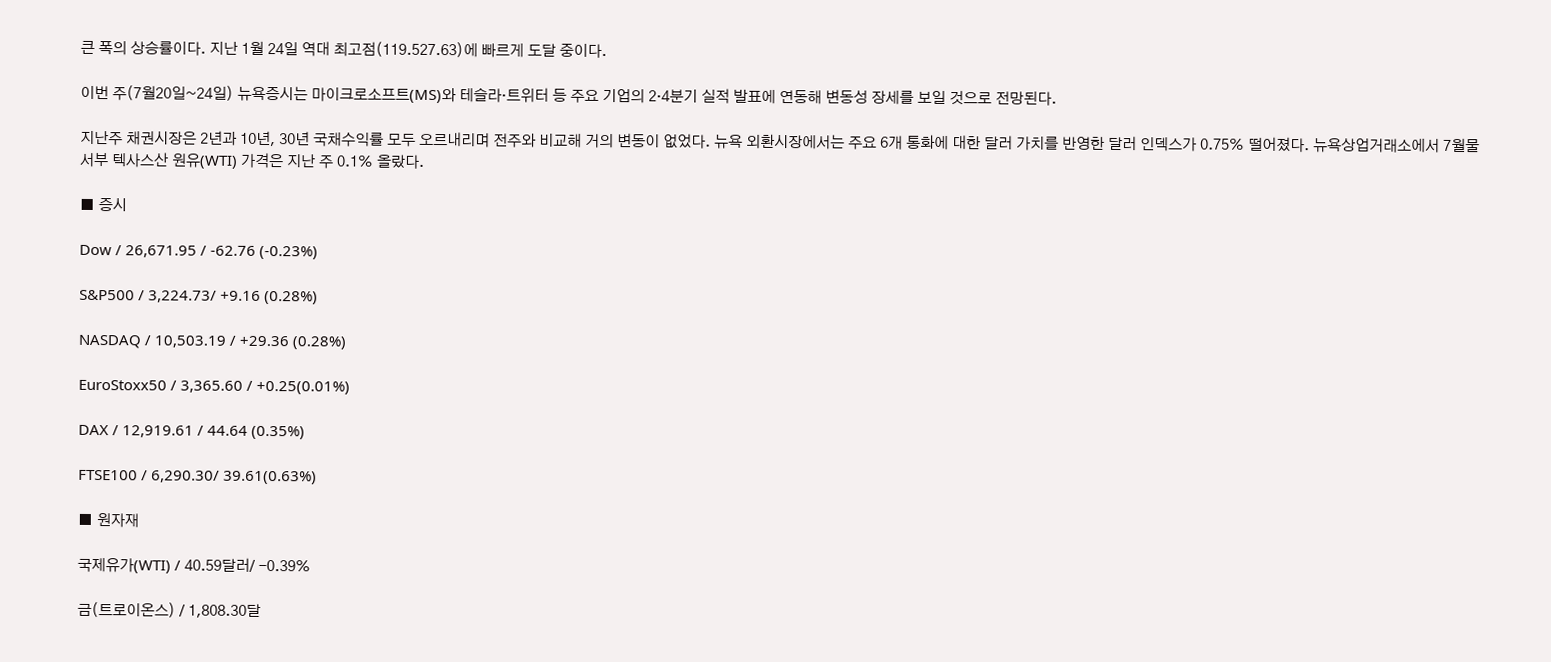큰 폭의 상승률이다. 지난 1월 24일 역대 최고점(119.527.63)에 빠르게 도달 중이다.

이번 주(7월20일~24일) 뉴욕증시는 마이크로소프트(MS)와 테슬라·트위터 등 주요 기업의 2·4분기 실적 발표에 연동해 변동성 장세를 보일 것으로 전망된다.

지난주 채권시장은 2년과 10년, 30년 국채수익률 모두 오르내리며 전주와 비교해 거의 변동이 없었다. 뉴욕 외환시장에서는 주요 6개 통화에 대한 달러 가치를 반영한 달러 인덱스가 0.75% 떨어졌다. 뉴욕상업거래소에서 7월물 서부 텍사스산 원유(WTI) 가격은 지난 주 0.1% 올랐다.

■ 증시

Dow / 26,671.95 / -62.76 (-0.23%)

S&P500 / 3,224.73/ +9.16 (0.28%)

NASDAQ / 10,503.19 / +29.36 (0.28%)

EuroStoxx50 / 3,365.60 / +0.25(0.01%)

DAX / 12,919.61 / 44.64 (0.35%)

FTSE100 / 6,290.30/ 39.61(0.63%)

■ 원자재

국제유가(WTI) / 40.59달러/ -0.39%

금(트로이온스) / 1,808.30달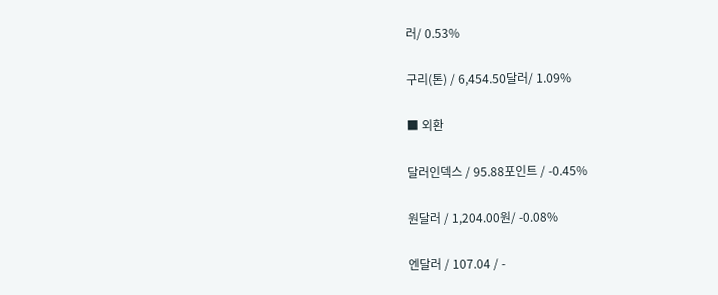러/ 0.53%

구리(톤) / 6,454.50달러/ 1.09%

■ 외환

달러인덱스 / 95.88포인트 / -0.45%

원달러 / 1,204.00원/ -0.08%

엔달러 / 107.04 / -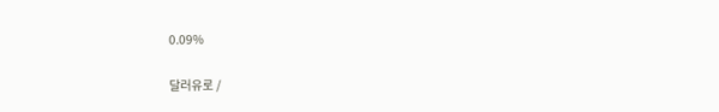0.09%

달러유로 /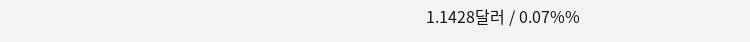1.1428달러 / 0.07%%